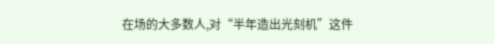在场的大多数人,对“半年造出光刻机”这件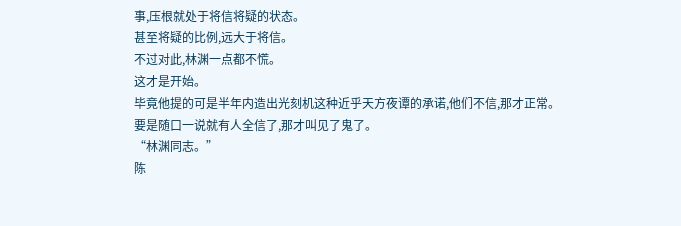事,压根就处于将信将疑的状态。
甚至将疑的比例,远大于将信。
不过对此,林渊一点都不慌。
这才是开始。
毕竟他提的可是半年内造出光刻机这种近乎天方夜谭的承诺,他们不信,那才正常。
要是随口一说就有人全信了,那才叫见了鬼了。
“林渊同志。”
陈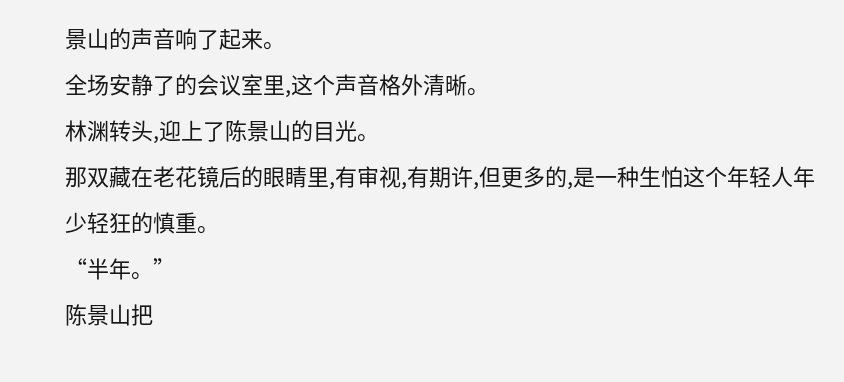景山的声音响了起来。
全场安静了的会议室里,这个声音格外清晰。
林渊转头,迎上了陈景山的目光。
那双藏在老花镜后的眼睛里,有审视,有期许,但更多的,是一种生怕这个年轻人年少轻狂的慎重。
“半年。”
陈景山把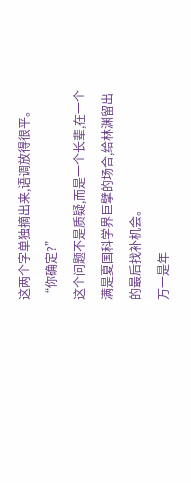这两个字单独摘出来,语调放得很平。
“你确定?”
这个问题不是质疑,而是一个长辈,在一个满是夏国科学界巨擘的场合,给林渊留出的最后找补机会。
万一是年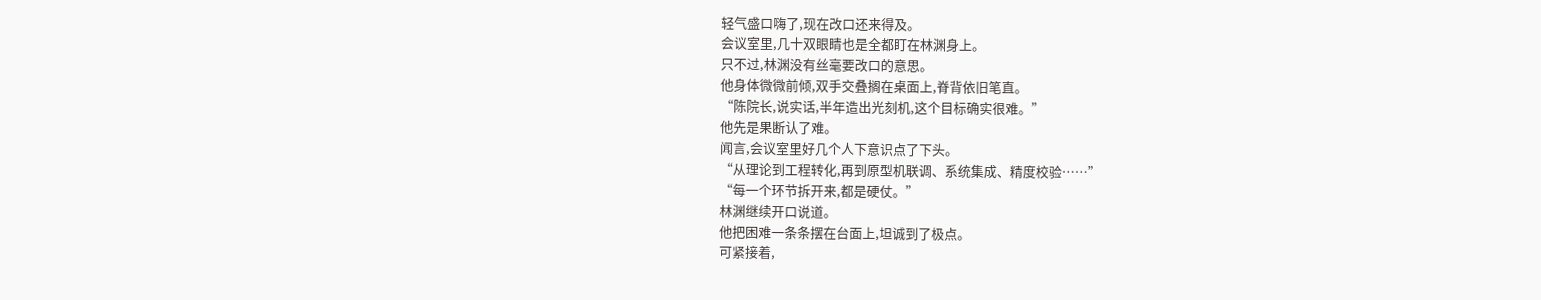轻气盛口嗨了,现在改口还来得及。
会议室里,几十双眼睛也是全都盯在林渊身上。
只不过,林渊没有丝毫要改口的意思。
他身体微微前倾,双手交叠搁在桌面上,脊背依旧笔直。
“陈院长,说实话,半年造出光刻机,这个目标确实很难。”
他先是果断认了难。
闻言,会议室里好几个人下意识点了下头。
“从理论到工程转化,再到原型机联调、系统集成、精度校验……”
“每一个环节拆开来,都是硬仗。”
林渊继续开口说道。
他把困难一条条摆在台面上,坦诚到了极点。
可紧接着,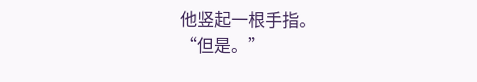他竖起一根手指。
“但是。”